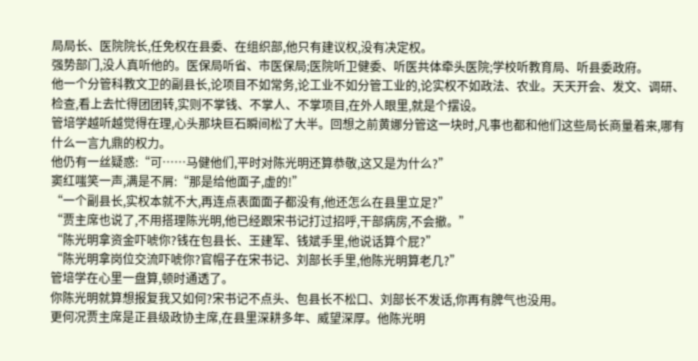局局长、医院院长,任免权在县委、在组织部,他只有建议权,没有决定权。
强势部门,没人真听他的。医保局听省、市医保局;医院听卫健委、听医共体牵头医院;学校听教育局、听县委政府。
他一个分管科教文卫的副县长,论项目不如常务,论工业不如分管工业的,论实权不如政法、农业。天天开会、发文、调研、检查,看上去忙得团团转,实则不掌钱、不掌人、不掌项目,在外人眼里,就是个摆设。
管培学越听越觉得在理,心头那块巨石瞬间松了大半。回想之前黄娜分管这一块时,凡事也都和他们这些局长商量着来,哪有什么一言九鼎的权力。
他仍有一丝疑惑:“可……马健他们,平时对陈光明还算恭敬,这又是为什么?”
窦红嗤笑一声,满是不屑:“那是给他面子,虚的!”
“一个副县长,实权本就不大,再连点表面面子都没有,他还怎么在县里立足?”
“贾主席也说了,不用搭理陈光明,他已经跟宋书记打过招呼,干部病房,不会撤。”
“陈光明拿资金吓唬你?钱在包县长、王建军、钱斌手里,他说话算个屁?”
“陈光明拿岗位交流吓唬你?官帽子在宋书记、刘部长手里,他陈光明算老几?”
管培学在心里一盘算,顿时通透了。
你陈光明就算想报复我又如何?宋书记不点头、包县长不松口、刘部长不发话,你再有脾气也没用。
更何况贾主席是正县级政协主席,在县里深耕多年、威望深厚。他陈光明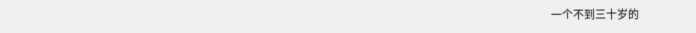一个不到三十岁的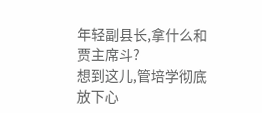年轻副县长,拿什么和贾主席斗?
想到这儿,管培学彻底放下心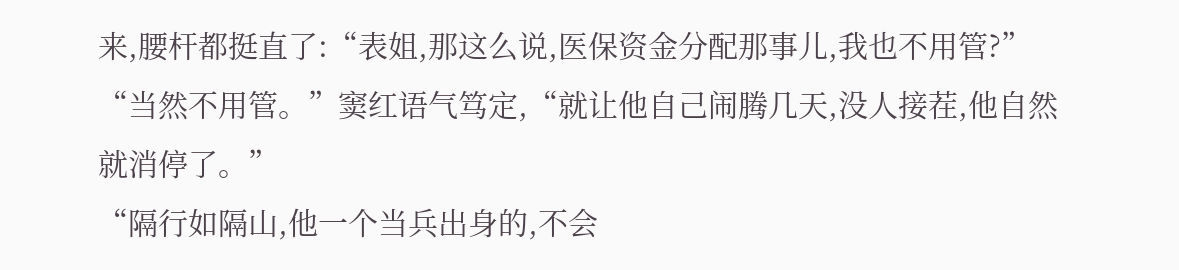来,腰杆都挺直了:“表姐,那这么说,医保资金分配那事儿,我也不用管?”
“当然不用管。”窦红语气笃定,“就让他自己闹腾几天,没人接茬,他自然就消停了。”
“隔行如隔山,他一个当兵出身的,不会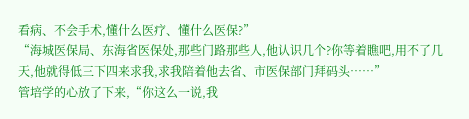看病、不会手术,懂什么医疗、懂什么医保?”
“海城医保局、东海省医保处,那些门路那些人,他认识几个?你等着瞧吧,用不了几天,他就得低三下四来求我,求我陪着他去省、市医保部门拜码头……”
管培学的心放了下来,“你这么一说,我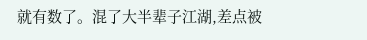就有数了。混了大半辈子江湖,差点被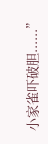小家雀吓破胆......”